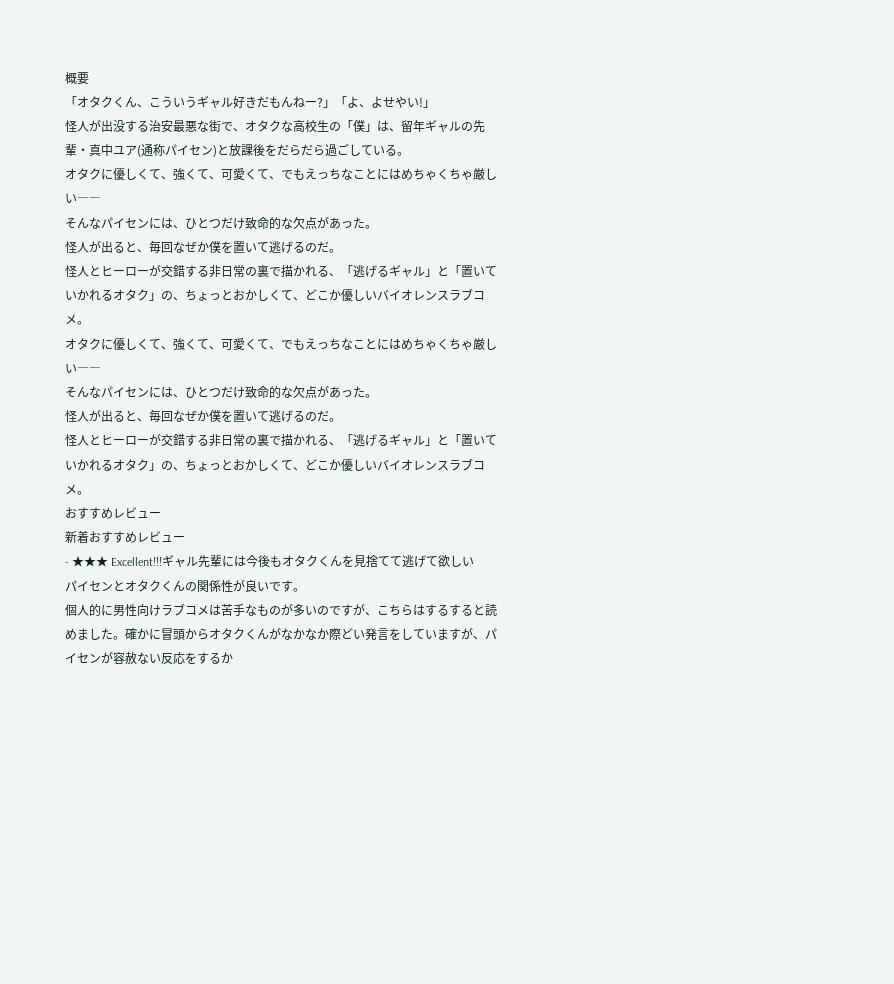概要
「オタクくん、こういうギャル好きだもんねー?」「よ、よせやい!」
怪人が出没する治安最悪な街で、オタクな高校生の「僕」は、留年ギャルの先輩・真中ユア(通称パイセン)と放課後をだらだら過ごしている。
オタクに優しくて、強くて、可愛くて、でもえっちなことにはめちゃくちゃ厳しい――
そんなパイセンには、ひとつだけ致命的な欠点があった。
怪人が出ると、毎回なぜか僕を置いて逃げるのだ。
怪人とヒーローが交錯する非日常の裏で描かれる、「逃げるギャル」と「置いていかれるオタク」の、ちょっとおかしくて、どこか優しいバイオレンスラブコメ。
オタクに優しくて、強くて、可愛くて、でもえっちなことにはめちゃくちゃ厳しい――
そんなパイセンには、ひとつだけ致命的な欠点があった。
怪人が出ると、毎回なぜか僕を置いて逃げるのだ。
怪人とヒーローが交錯する非日常の裏で描かれる、「逃げるギャル」と「置いていかれるオタク」の、ちょっとおかしくて、どこか優しいバイオレンスラブコメ。
おすすめレビュー
新着おすすめレビュー
- ★★★ Excellent!!!ギャル先輩には今後もオタクくんを見捨てて逃げて欲しい
パイセンとオタクくんの関係性が良いです。
個人的に男性向けラブコメは苦手なものが多いのですが、こちらはするすると読めました。確かに冒頭からオタクくんがなかなか際どい発言をしていますが、パイセンが容赦ない反応をするか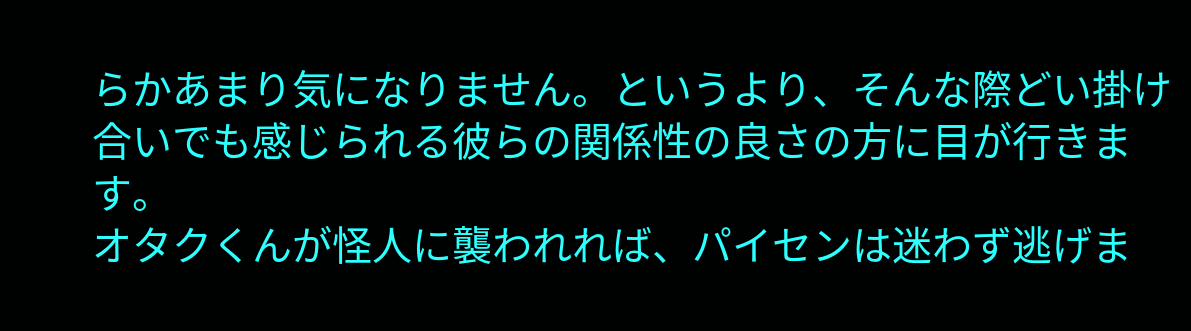らかあまり気になりません。というより、そんな際どい掛け合いでも感じられる彼らの関係性の良さの方に目が行きます。
オタクくんが怪人に襲われれば、パイセンは迷わず逃げま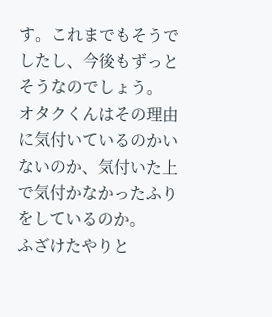す。これまでもそうでしたし、今後もずっとそうなのでしょう。
オタクくんはその理由に気付いているのかいないのか、気付いた上で気付かなかったふりをしているのか。
ふざけたやりと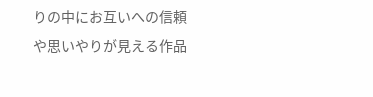りの中にお互いへの信頼や思いやりが見える作品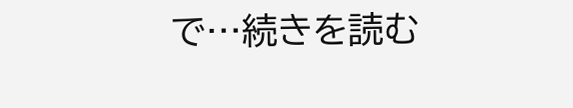で…続きを読む